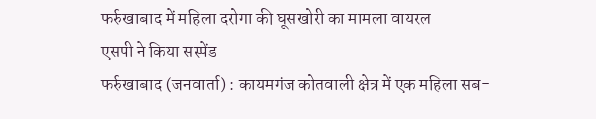फर्रुखाबाद में महिला दरोगा की घूसखोरी का मामला वायरल
एसपी ने किया सस्पेंड
फर्रुखाबाद (जनवार्ता) : कायमगंज कोतवाली क्षेत्र में एक महिला सब-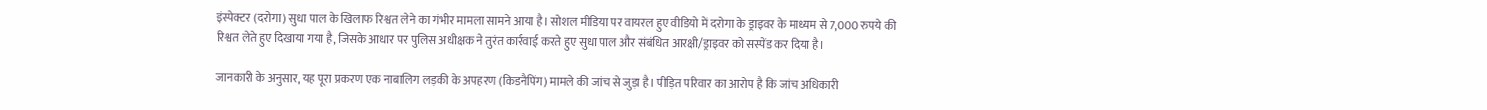इंस्पेक्टर (दरोगा) सुधा पाल के खिलाफ रिश्वत लेने का गंभीर मामला सामने आया है। सोशल मीडिया पर वायरल हुए वीडियो में दरोगा के ड्राइवर के माध्यम से 7,000 रुपये की रिश्वत लेते हुए दिखाया गया है, जिसके आधार पर पुलिस अधीक्षक ने तुरंत कार्रवाई करते हुए सुधा पाल और संबंधित आरक्षी/ड्राइवर को सस्पेंड कर दिया है।

जानकारी के अनुसार, यह पूरा प्रकरण एक नाबालिग लड़की के अपहरण (किडनैपिंग) मामले की जांच से जुड़ा है। पीड़ित परिवार का आरोप है कि जांच अधिकारी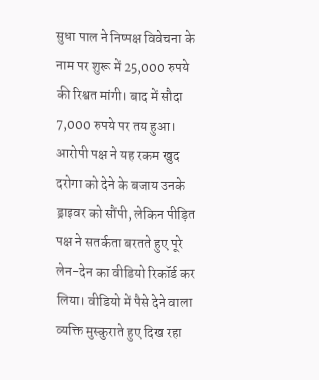सुधा पाल ने निष्पक्ष विवेचना के नाम पर शुरू में 25,000 रुपये की रिश्वत मांगी। बाद में सौदा 7,000 रुपये पर तय हुआ। आरोपी पक्ष ने यह रकम खुद दरोगा को देने के बजाय उनके ड्राइवर को सौंपी, लेकिन पीड़ित पक्ष ने सतर्कता बरतते हुए पूरे लेन-देन का वीडियो रिकॉर्ड कर लिया। वीडियो में पैसे देने वाला व्यक्ति मुस्कुराते हुए दिख रहा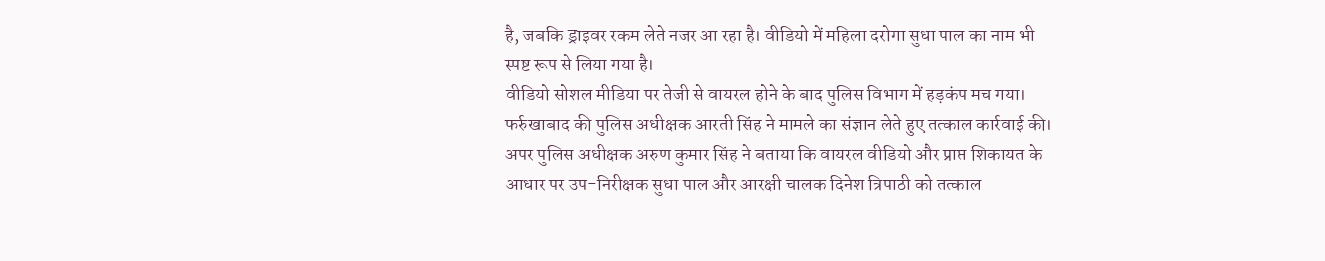है, जबकि ड्राइवर रकम लेते नजर आ रहा है। वीडियो में महिला दरोगा सुधा पाल का नाम भी स्पष्ट रूप से लिया गया है।
वीडियो सोशल मीडिया पर तेजी से वायरल होने के बाद पुलिस विभाग में हड़कंप मच गया। फर्रुखाबाद की पुलिस अधीक्षक आरती सिंह ने मामले का संज्ञान लेते हुए तत्काल कार्रवाई की। अपर पुलिस अधीक्षक अरुण कुमार सिंह ने बताया कि वायरल वीडियो और प्राप्त शिकायत के आधार पर उप-निरीक्षक सुधा पाल और आरक्षी चालक दिनेश त्रिपाठी को तत्काल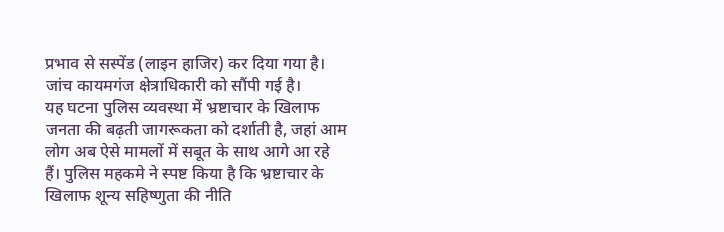प्रभाव से सस्पेंड (लाइन हाजिर) कर दिया गया है। जांच कायमगंज क्षेत्राधिकारी को सौंपी गई है।
यह घटना पुलिस व्यवस्था में भ्रष्टाचार के खिलाफ जनता की बढ़ती जागरूकता को दर्शाती है, जहां आम लोग अब ऐसे मामलों में सबूत के साथ आगे आ रहे हैं। पुलिस महकमे ने स्पष्ट किया है कि भ्रष्टाचार के खिलाफ शून्य सहिष्णुता की नीति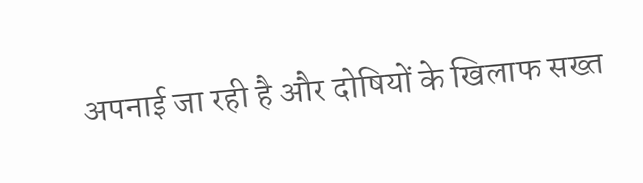अपनाई जा रही है और दोषियों के खिलाफ सख्त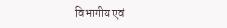विभागीय एवं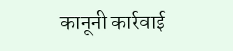कानूनी कार्रवाई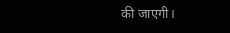की जाएगी।